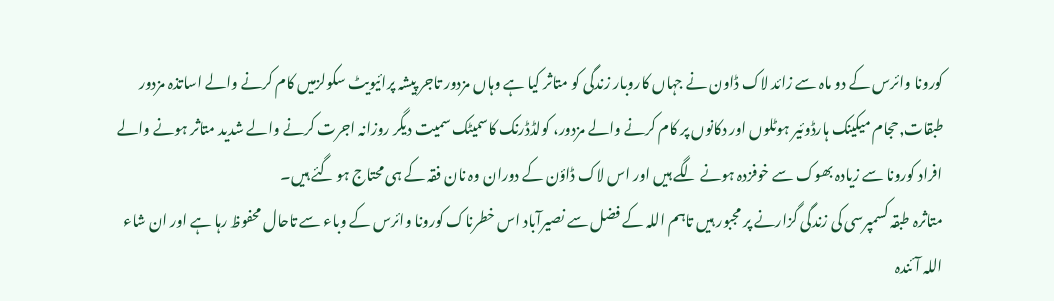کورونا وائرس کے دو ماہ سے زائد لاک ڈاون نے جہاں کاروبار زندگی کو متاثر کیا ہے وہاں مزدور تاجر پیشہ پرائیویٹ سکولزمیں کام کرنے والے اساتذہ مزدور طبقات,حجام میکینک ہارڈوئیر ہوٹلوں اور دکانوں پر کام کرنے والے مزدور، کولڈڈرنک کاسمیٹک سمیت دیگر روزانہ اجرت کرنے والے شدید متاثر ہونے والے افراد کورونا سے زیادہ بھوک سے خوفزدہ ہونے لگے ہیں اور اس لاک ڈاؤن کے دوران وہ نان فقہ کے ہی محتاج ہو گئے ہیں۔
متاثرہ طبقہ کسمپرسی کی زندگی گزارنے پر مجبور ہیں تاہم اللہ کے فضل سے نصیرآباد اس خطرناک کورونا وائرس کے وباء سے تاحال محفوظ رہا ہے اور ان شاء اللہ آئندہ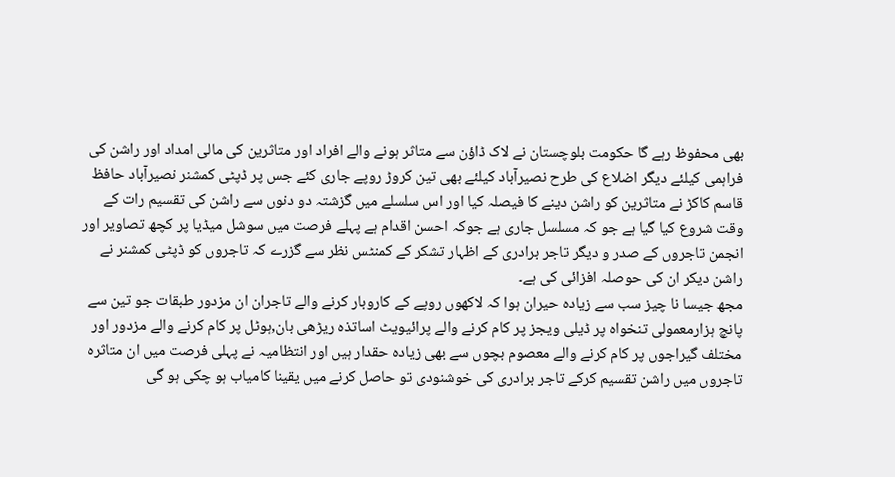بھی محفوظ رہے گا حکومت بلوچستان نے لاک ڈاؤن سے متاثر ہونے والے افراد اور متاثرین کی مالی امداد اور راشن کی فراہمی کیلئے دیگر اضلاع کی طرح نصیرآباد کیلئے بھی تین کروڑ روپے جاری کئے جس پر ڈپٹی کمشنر نصیرآباد حافظ قاسم کاکڑ نے متاثرین کو راشن دینے کا فیصلہ کیا اور اس سلسلے میں گزشتہ دو دنوں سے راشن کی تقسیم رات کے وقت شروع کیا گیا ہے جو کہ مسلسل جاری ہے جوکہ احسن اقدام ہے پہلے فرصت میں سوشل میڈیا پر کچھ تصاویر اور انجمن تاجروں کے صدر و دیگر تاجر برادری کے اظہار تشکر کے کمنٹس نظر سے گزرے کہ تاجروں کو ڈپٹی کمشنر نے راشن دیکر ان کی حوصلہ افزائی کی ہے۔
مجھ جیسا نا چیز سب سے زیادہ حیران ہوا کہ لاکھوں روپے کے کاروبار کرنے والے تاجران ان مزدور طبقات جو تین سے پانچ ہزارمعمولی تنخواہ پر ڈیلی ویجز پر کام کرنے والے پرائیویٹ اساتذہ ریڑھی بان,ہوٹل پر کام کرنے والے مزدور اور مختلف گیراجوں پر کام کرنے والے معصوم بچوں سے بھی زیادہ حقدار ہیں اور انتظامیہ نے پہلی فرصت میں ان متاثرہ تاجروں میں راشن تقسیم کرکے تاجر برادری کی خوشنودی تو حاصل کرنے میں یقینا کامیاب ہو چکی ہو گی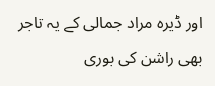اور ڈیرہ مراد جمالی کے یہ تاجر بھی راشن کی بوری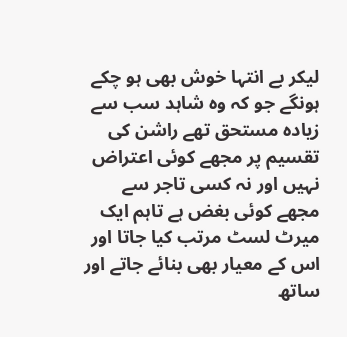لیکر بے انتہا خوش بھی ہو چکے ہونگے جو کہ وہ شاہد سب سے زیادہ مستحق تھے راشن کی تقسیم پر مجھے کوئی اعتراض نہیں اور نہ کسی تاجر سے مجھے کوئی بغض ہے تاہم ایک میرٹ لسٹ مرتب کیا جاتا اور اس کے معیار بھی بنائے جاتے اور ساتھ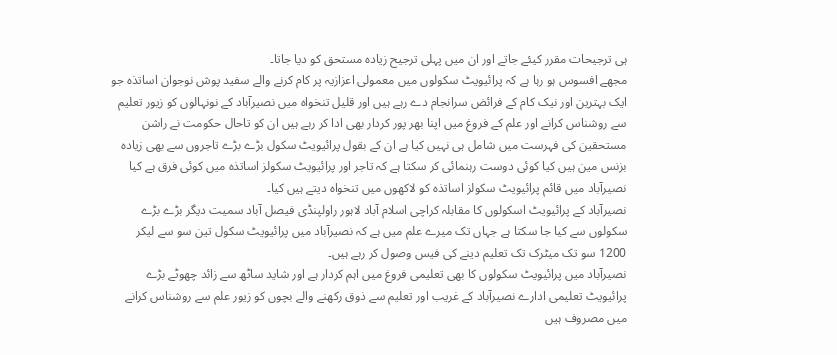ہی ترجیحات مقرر کیئے جاتے اور ان میں پہلی ترجیح زیادہ مستحق کو دیا جاتا۔
مجھے افسوس ہو رہا ہے کہ پرائیویٹ سکولوں میں معمولی اعزازیہ پر کام کرنے والے سفید پوش نوجوان اساتذہ جو ایک بہترین اور نیک کام کے فرائض سرانجام دے رہے ہیں اور قلیل تنخواہ میں نصیرآباد کے نونہالوں کو زیور تعلیم سے روشناس کرانے اور علم کے فروغ میں اپنا بھر پور کردار بھی ادا کر رہے ہیں ان کو تاحال حکومت نے راشن مستحقین کی فہرست میں شامل ہی نہیں کیا ہے ان کے بقول پرائیویٹ سکول بڑے بڑے تاجروں سے بھی زیادہ بزنس مین ہیں کیا کوئی دوست رہنمائی کر سکتا ہے کہ تاجر اور پرائیویٹ سکولز اساتذہ میں کوئی فرق ہے کیا نصیرآباد میں قائم پرائیویٹ سکولز اساتذہ کو لاکھوں میں تنخواہ دیتے ہیں کیا۔
نصیرآباد کے پرائیویٹ اسکولوں کا مقابلہ کراچی اسلام آباد لاہور راولپنڈی فیصل آباد سمیت دیگر بڑے بڑے سکولوں سے کیا جا سکتا ہے جہاں تک میرے علم میں ہے کہ نصیرآباد میں پرائیویٹ سکول تین سو سے لیکر 1200 سو تک میٹرک تک تعلیم دینے کی فیس وصول کر رہے ہیں۔
نصیرآباد میں پرائیویٹ سکولوں کا بھی تعلیمی فروغ میں اہم کردار ہے اور شاید ساٹھ سے زائد چھوٹے بڑے پرائیویٹ تعلیمی ادارے نصیرآباد کے غریب اور تعلیم سے ذوق رکھنے والے بچوں کو زیور علم سے روشناس کرانے میں مصروف ہیں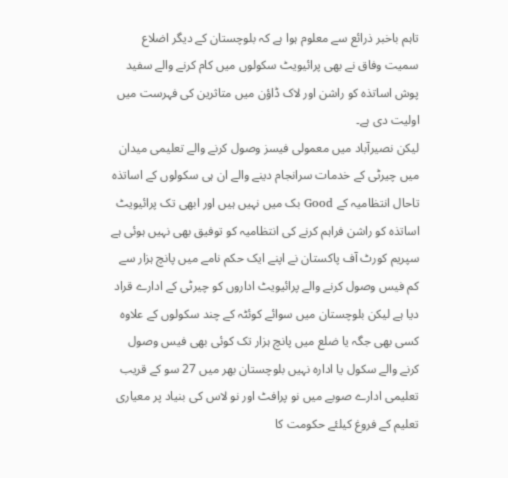تاہم باخبر ذرائع سے معلوم ہوا ہے کہ بلوچستان کے دیگر اضلاع سمیت وفاق نے بھی پرائیویٹ سکولوں میں کام کرنے والے سفید پوش اساتذہ کو راشن اور لاک ڈاؤن میں متاثرین کی فہرست میں اولیت دی ہے۔
لیکن نصیرآباد میں معمولی فیسز وصول کرنے والے تعلیمی میدان میں چیرٹی کے خدمات سرانجام دینے والے ان ہی سکولوں کے اساتذہ تاحال انتظامیہ کے Good بک میں نہیں ہیں اور ابھی تک پرائیویٹ اساتذہ کو راشن فراہم کرنے کی انتظامیہ کو توفیق بھی نہیں ہوئی ہے سپریم کورٹ آف پاکستان نے اپنے ایک حکم نامے میں پانچ ہزار سے کم فیس وصول کرنے والے پرائیویٹ اداروں کو چیرٹی کے ادارے قراد دیا ہے لیکن بلوچستان میں سوائے کوئٹہ کے چند سکولوں کے علاوہ کسی بھی جگہ یا ضلع میں پانچ ہزار تک کوئی بھی فیس وصول کرنے والے سکول یا ادارہ نہیں بلوچستان بھر میں 27 سو کے قریب تعلیمی ادارے صوبے میں نو پرافٹ اور نو لاس کی بنیاد پر معیاری تعلیم کے فروغ کیلئے حکومت کا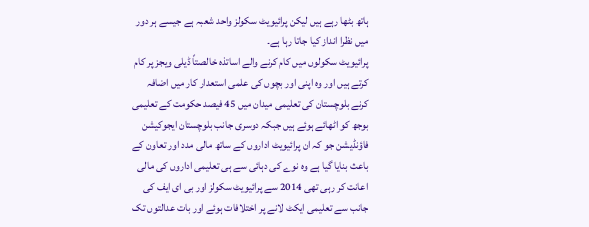ہاتھ بٹھا رہے ہیں لیکن پرائیویٹ سکولز واحد شعبہ ہے جیسے ہر دور میں نظرا انداز کیا جاتا رہا ہے۔
پرائیویٹ سکولوں میں کام کرنے والے اساتذہ خالصتاً ڈیلی ویجز پر کام کرتے ہیں اور وہ اپنی اور بچوں کی علمی استعدار کار میں اضافہ کرنے بلوچستان کی تعلیمی میدان میں 45 فیصد حکومت کے تعلیمی بوجھ کو اٹھائے ہوئے ہیں جبکہ دوسری جانب بلوچستان ایجوکیشن فاؤنڈیشن جو کہ ان پرائیویٹ اداروں کے ساتھ مالی مدد اور تعاون کے باعث بنایا گیا ہے وہ نوے کی دہائی سے ہی تعلیمی اداروں کی مالی اعانت کر رہی تھی 2014 سے پرائیویٹ سکولز اور بی ای ایف کی جانب سے تعلیمی ایکٹ لانے پر اختلافات ہوئے اور بات عدالتوں تک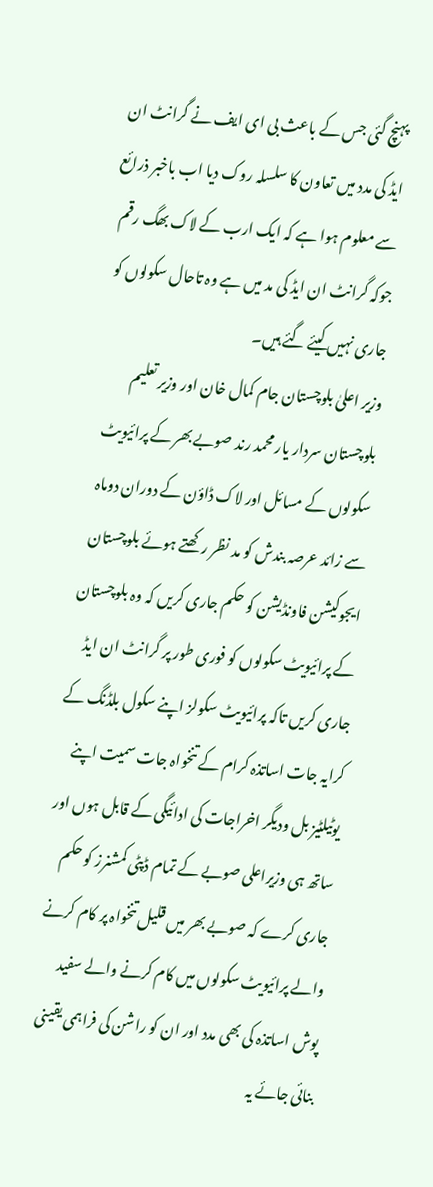پہنچ گئی جس کے باعث بی ای ایف نے گرانٹ ان ایڈ کی مدد میں تعاون کا سلسلہ روک دیا اب باخبر ذرائع سے معلوم ہوا ہے کہ ایک ارب کے لاک بھگ رقم جوکہ گرانٹ ان ایڈ کی مد میں ہے وہ تاحال سکولوں کو جاری نہیں کیئے گئے ہیں۔
وزیر اعلیٰ بلوچستان جام کمال خان اور وزیر تعلیم بلوچستان سردار یار محمد رند صوبے بھر کے پرائیویٹ سکولوں کے مسائل اور لاک ڈاؤن کے دوران دوماہ سے زائد عرصہ بندش کو مد نظر رکھتے ہوئے بلوچستان ایجوکیشن فاونڈیشن کو حکم جاری کریں کہ وہ بلوچستان کے پرائیویٹ سکولوں کو فوری طور پر گرانٹ ان ایڈ جاری کریں تاکہ پرائیویٹ سکولز اپنے سکول بلڈنگ کے کرایہ جات اساتذہ کرام کے تنخواہ جات سمیت اپنے یوٹیلٹیز بل ودیگر اخراجات کی ادائیگی کے قابل ہوں اور ساتھ ہی وزیراعلی صوبے کے تمام ڈپٹی کمشنرز کو حکم جاری کرے کہ صوبے بھر میں قلیل تنخواہ پر کام کرنے والے پرائیویٹ سکولوں میں کام کرنے والے سفید پوش اساتذہ کی بھی مدد اور ان کو راشن کی فراہمی یقینی بنائی جائے یہ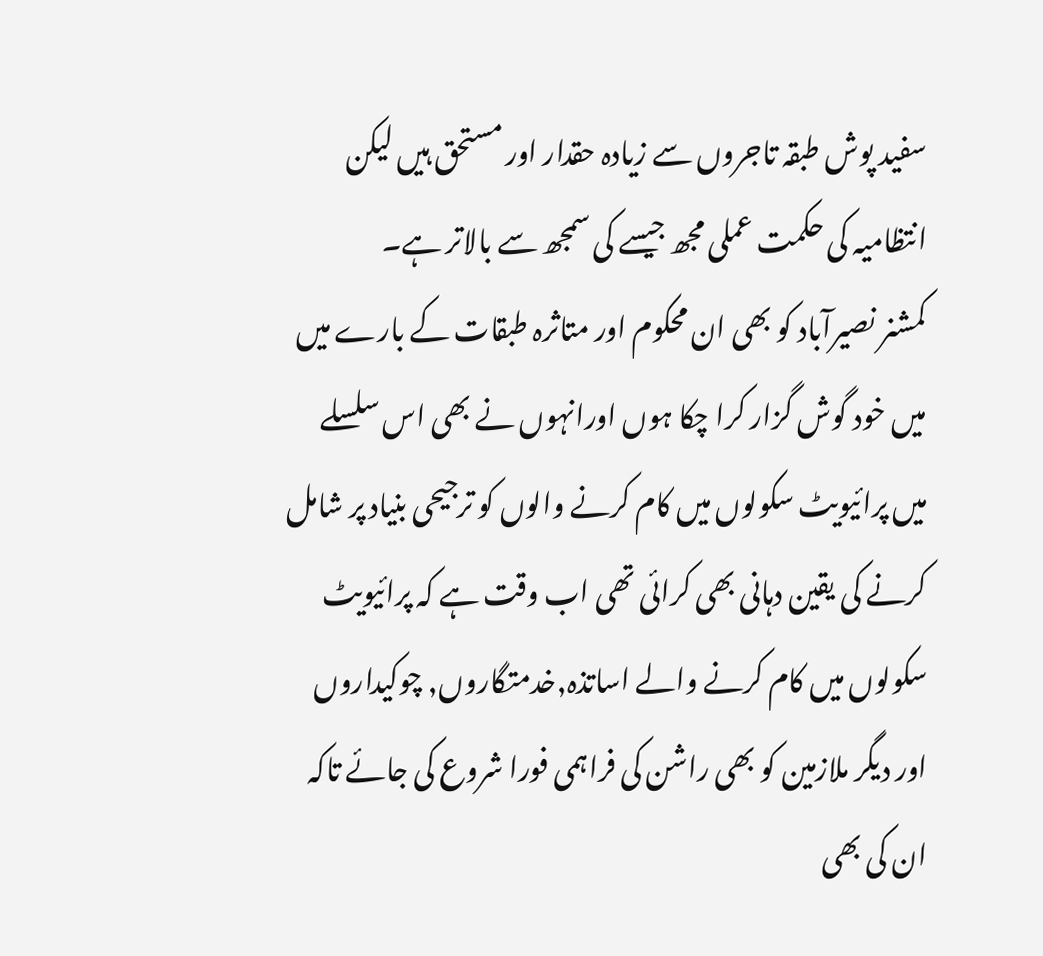سفید پوش طبقہ تاجروں سے زیادہ حقدار اور مستحق ہیں لیکن انتظامیہ کی حکمت عملی مجھ جیسے کی سمجھ سے بالاتر ہے۔
کمشنر نصیرآباد کو بھی ان محکوم اور متاثرہ طبقات کے بارے میں میں خود گوش گزار کرا چکا ہوں اورانہوں نے بھی اس سلسلے میں پرائیویٹ سکولوں میں کام کرنے والوں کو ترجیحی بنیاد پر شامل کرنے کی یقین دہانی بھی کرائی تھی اب وقت ہے کہ پرائیویٹ سکولوں میں کام کرنے والے اساتذہ,خدمتگاروں, چوکیداروں اور دیگر ملازمین کو بھی راشن کی فراہمی فورا شروع کی جائے تاکہ ان کی بھی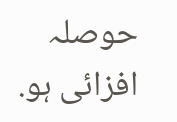حوصلہ افزائی ہو.